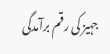جہیز کی رقم برآمدگی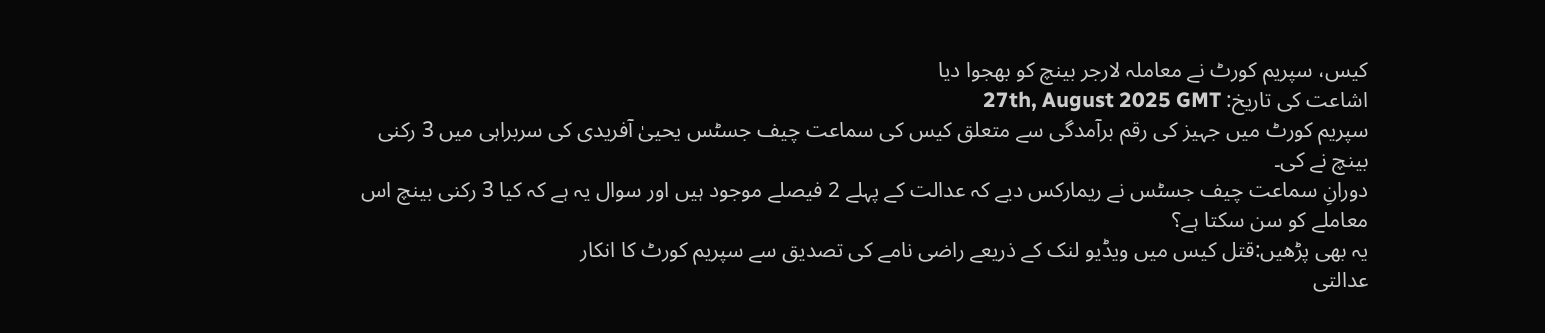کیس، سپریم کورٹ نے معاملہ لارجر بینچ کو بھجوا دیا
اشاعت کی تاریخ: 27th, August 2025 GMT
سپریم کورٹ میں جہیز کی رقم برآمدگی سے متعلق کیس کی سماعت چیف جسٹس یحییٰ آفریدی کی سربراہی میں 3 رکنی بینچ نے کی۔
دورانِ سماعت چیف جسٹس نے ریمارکس دیے کہ عدالت کے پہلے 2 فیصلے موجود ہیں اور سوال یہ ہے کہ کیا 3 رکنی بینچ اس معاملے کو سن سکتا ہے؟
یہ بھی پڑھیں:قتل کیس میں ویڈیو لنک کے ذریعے راضی نامے کی تصدیق سے سپریم کورٹ کا انکار
عدالتی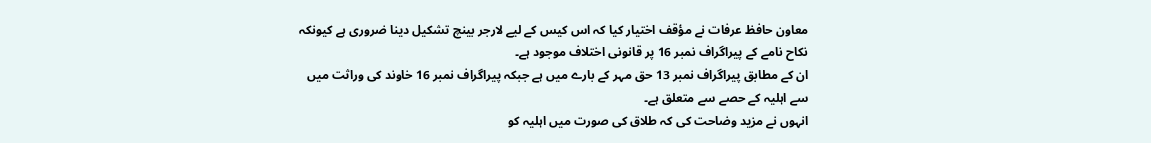معاون حافظ عرفات نے مؤقف اختیار کیا کہ اس کیس کے لیے لارجر بینچ تشکیل دینا ضروری ہے کیونکہ نکاح نامے کے پیراگراف نمبر 16 پر قانونی اختلاف موجود ہے۔
ان کے مطابق پیراگراف نمبر 13 حق مہر کے بارے میں ہے جبکہ پیراگراف نمبر 16 خاوند کی وراثت میں سے اہلیہ کے حصے سے متعلق ہے۔
انہوں نے مزید وضاحت کی کہ طلاق کی صورت میں اہلیہ کو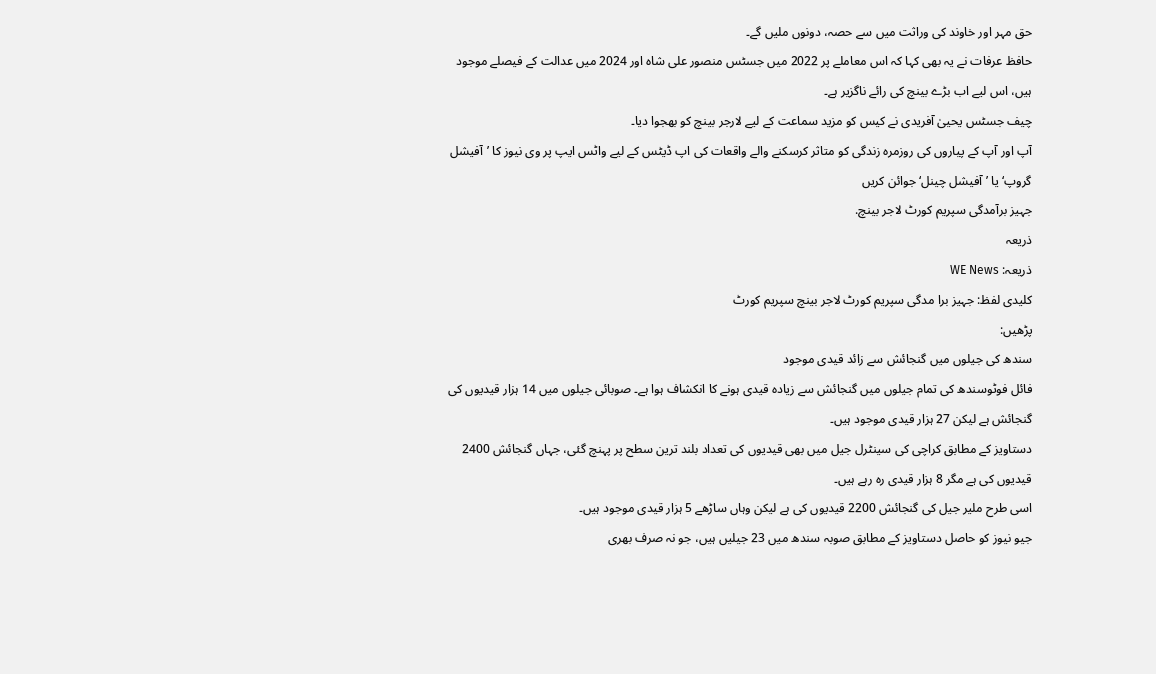حق مہر اور خاوند کی وراثت میں سے حصہ، دونوں ملیں گے۔
حافظ عرفات نے یہ بھی کہا کہ اس معاملے پر 2022 میں جسٹس منصور علی شاہ اور 2024 میں عدالت کے فیصلے موجود ہیں، اس لیے اب بڑے بینچ کی رائے ناگزیر ہے۔
چیف جسٹس یحییٰ آفریدی نے کیس کو مزید سماعت کے لیے لارجر بینچ کو بھجوا دیا۔
آپ اور آپ کے پیاروں کی روزمرہ زندگی کو متاثر کرسکنے والے واقعات کی اپ ڈیٹس کے لیے واٹس ایپ پر وی نیوز کا ’آفیشل گروپ‘ یا ’آفیشل چینل‘ جوائن کریں
جہیز برآمدگی سپریم کورٹ لاجر بینچ.
ذریعہ
ذریعہ: WE News
کلیدی لفظ: جہیز برا مدگی سپریم کورٹ لاجر بینچ سپریم کورٹ
پڑھیں:
سندھ کی جیلوں میں گنجائش سے زائد قیدی موجود
فائل فوٹوسندھ کی تمام جیلوں میں گنجائش سے زیادہ قیدی ہونے کا انکشاف ہوا ہے۔ صوبائی جیلوں میں 14 ہزار قیدیوں کی گنجائش ہے لیکن 27 ہزار قیدی موجود ہیں۔
دستاویز کے مطابق کراچی کی سینٹرل جیل میں بھی قیدیوں کی تعداد بلند ترین سطح پر پہنچ گئی، جہاں گنجائش 2400 قیدیوں کی ہے مگر 8 ہزار قیدی رہ رہے ہیں۔
اسی طرح ملیر جیل کی گنجائش 2200 قیدیوں کی ہے لیکن وہاں ساڑھے 5 ہزار قیدی موجود ہیں۔
جیو نیوز کو حاصل دستاویز کے مطابق صوبہ سندھ میں 23 جیلیں ہیں، جو نہ صرف بھری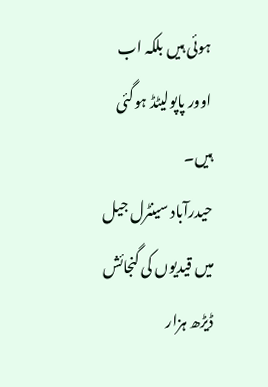ہوئی ہیں بلکہ اب اوور پاپولیٹڈ ہوگئی ہیں۔
حیدرآباد سینٹرل جیل میں قیدیوں کی گنجائش ڈیڑھ ہزار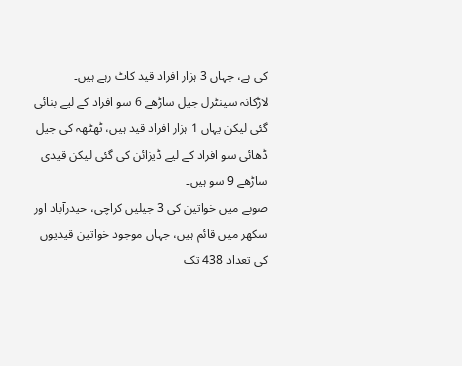کی ہے، جہاں 3 ہزار افراد قید کاٹ رہے ہیں۔
لاڑکانہ سینٹرل جیل ساڑھے 6 سو افراد کے لیے بنائی گئی لیکن یہاں 1 ہزار افراد قید ہیں، ٹھٹھہ کی جیل ڈھائی سو افراد کے لیے ڈیزائن کی گئی لیکن قیدی ساڑھے 9 سو ہیں۔
صوبے میں خواتین کی 3 جیلیں کراچی، حیدرآباد اور سکھر میں قائم ہیں، جہاں موجود خواتین قیدیوں کی تعداد 438 تک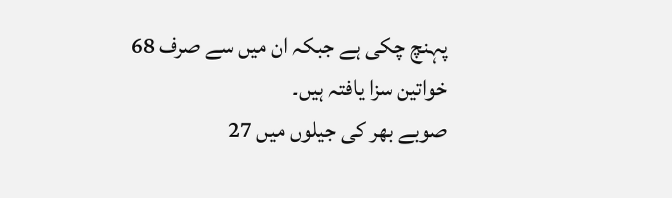پہنچ چکی ہے جبکہ ان میں سے صرف 68 خواتین سزا یافتہ ہیں۔
صوبے بھر کی جیلوں میں 27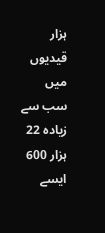ہزار قیدیوں میں سب سے زیادہ 22 ہزار 600 ایسے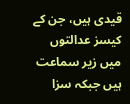قیدی ہیں، جن کے کیسز عدالتوں میں زیر سماعت ہیں جبکہ سزا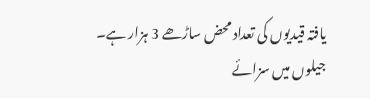یافتہ قیدیوں کی تعداد محض ساڑھے 3 ہزار ہے۔
جیلوں میں سزائے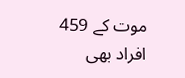موت کے 459 افراد بھی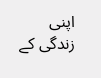اپنی زندگی کے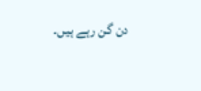دن گن رہے ہیں۔